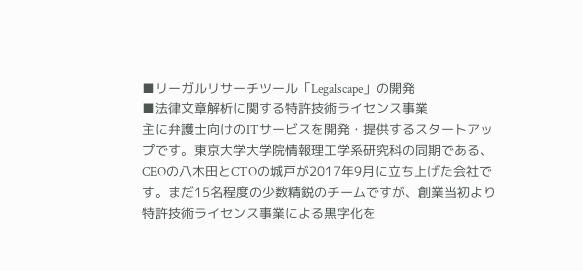■リーガルリサーチツール「Legalscape」の開発
■法律文章解析に関する特許技術ライセンス事業
主に弁護士向けのITサービスを開発・提供するスタートアップです。東京大学大学院情報理工学系研究科の同期である、CEOの八木田とCTOの城戸が2017年9月に立ち上げた会社です。まだ15名程度の少数精鋭のチームですが、創業当初より特許技術ライセンス事業による黒字化を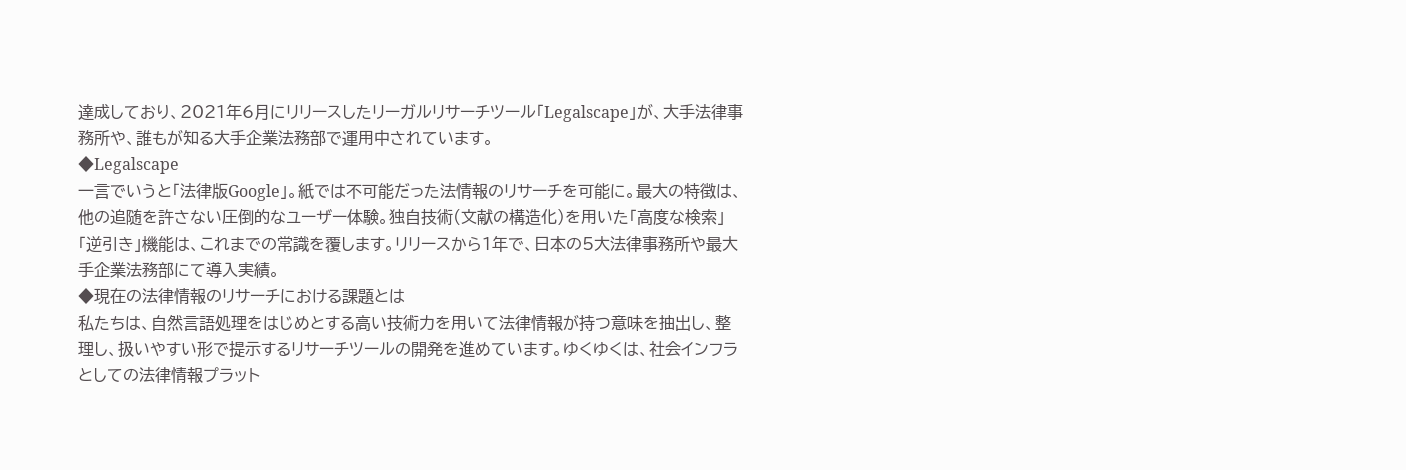達成しており、2021年6月にリリースしたリーガルリサーチツール「Legalscape」が、大手法律事務所や、誰もが知る大手企業法務部で運用中されています。
◆Legalscape
一言でいうと「法律版Google」。紙では不可能だった法情報のリサーチを可能に。最大の特徴は、他の追随を許さない圧倒的なユーザー体験。独自技術(文献の構造化)を用いた「高度な検索」「逆引き」機能は、これまでの常識を覆します。リリースから1年で、日本の5大法律事務所や最大手企業法務部にて導入実績。
◆現在の法律情報のリサーチにおける課題とは
私たちは、自然言語処理をはじめとする高い技術力を用いて法律情報が持つ意味を抽出し、整理し、扱いやすい形で提示するリサーチツールの開発を進めています。ゆくゆくは、社会インフラとしての法律情報プラット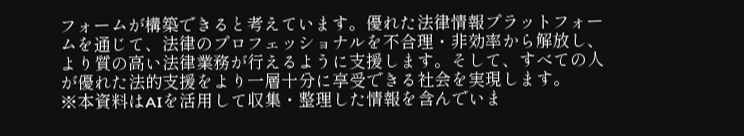フォームが構築できると考えています。優れた法律情報プラットフォームを通じて、法律のプロフェッショナルを不合理・非効率から解放し、より質の高い法律業務が行えるように支援します。そして、すべての人が優れた法的支援をより一層十分に享受できる社会を実現します。
※本資料はAIを活用して収集・整理した情報を含んでいま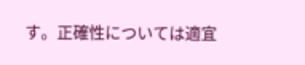す。正確性については適宜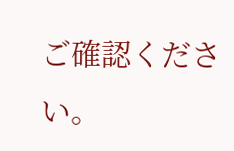ご確認ください。